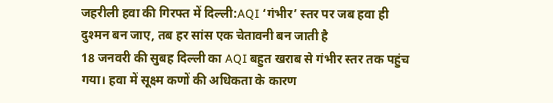जहरीली हवा की गिरफ्त में दिल्ली:AQI ‘गंभीर’ स्तर पर जब हवा ही दुश्मन बन जाए, तब हर सांस एक चेतावनी बन जाती है
18 जनवरी की सुबह दिल्ली का AQI बहुत खराब से गंभीर स्तर तक पहुंच गया। हवा में सूक्ष्म कणों की अधिकता के कारण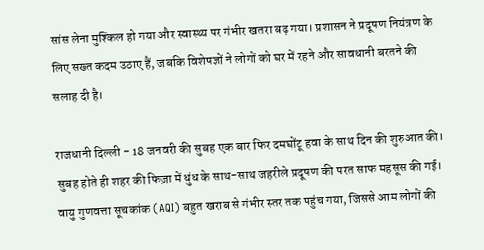सांस लेना मुश्किल हो गया और स्वास्थ्य पर गंभीर खतरा बढ़ गया। प्रशासन ने प्रदूषण नियंत्रण के लिए सख्त कदम उठाए हैं, जबकि विशेषज्ञों ने लोगों को घर में रहने और सावधानी बरतने की सलाह दी है।

राजधानी दिल्ली - 18 जनवरी की सुबह एक बार फिर दमघोंटू हवा के साथ दिन की शुरुआत की। सुबह होते ही शहर की फिज़ा में धुंध के साथ-साथ जहरीले प्रदूषण की परत साफ महसूस की गई। वायु गुणवत्ता सूचकांक (AQI) बहुत खराब से गंभीर स्तर तक पहुंच गया, जिससे आम लोगों की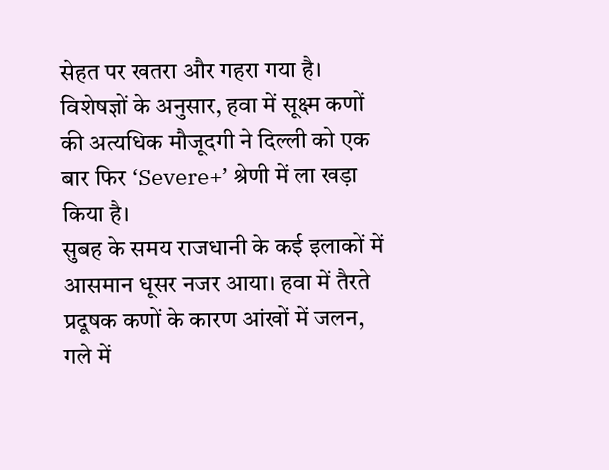सेहत पर खतरा और गहरा गया है। विशेषज्ञों के अनुसार, हवा में सूक्ष्म कणों की अत्यधिक मौजूदगी ने दिल्ली को एक बार फिर ‘Severe+’ श्रेणी में ला खड़ा किया है।
सुबह के समय राजधानी के कई इलाकों में आसमान धूसर नजर आया। हवा में तैरते प्रदूषक कणों के कारण आंखों में जलन, गले में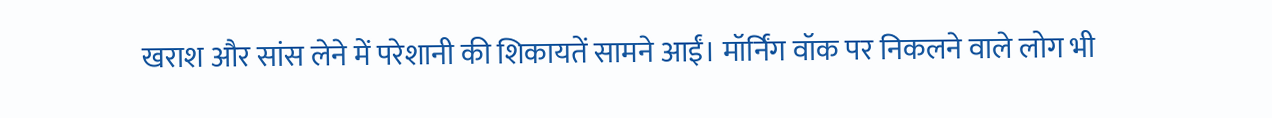खराश और सांस लेने में परेशानी की शिकायतें सामने आईं। मॉर्निंग वॉक पर निकलने वाले लोग भी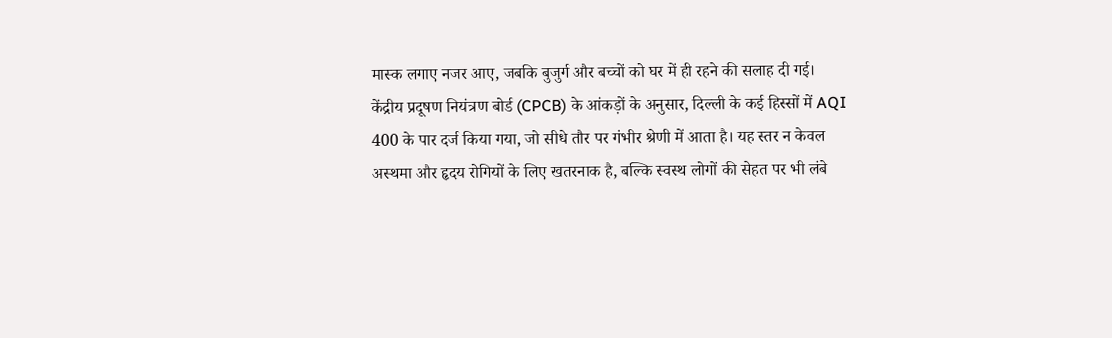मास्क लगाए नजर आए, जबकि बुजुर्ग और बच्चों को घर में ही रहने की सलाह दी गई।
केंद्रीय प्रदूषण नियंत्रण बोर्ड (CPCB) के आंकड़ों के अनुसार, दिल्ली के कई हिस्सों में AQI 400 के पार दर्ज किया गया, जो सीधे तौर पर गंभीर श्रेणी में आता है। यह स्तर न केवल अस्थमा और हृदय रोगियों के लिए खतरनाक है, बल्कि स्वस्थ लोगों की सेहत पर भी लंबे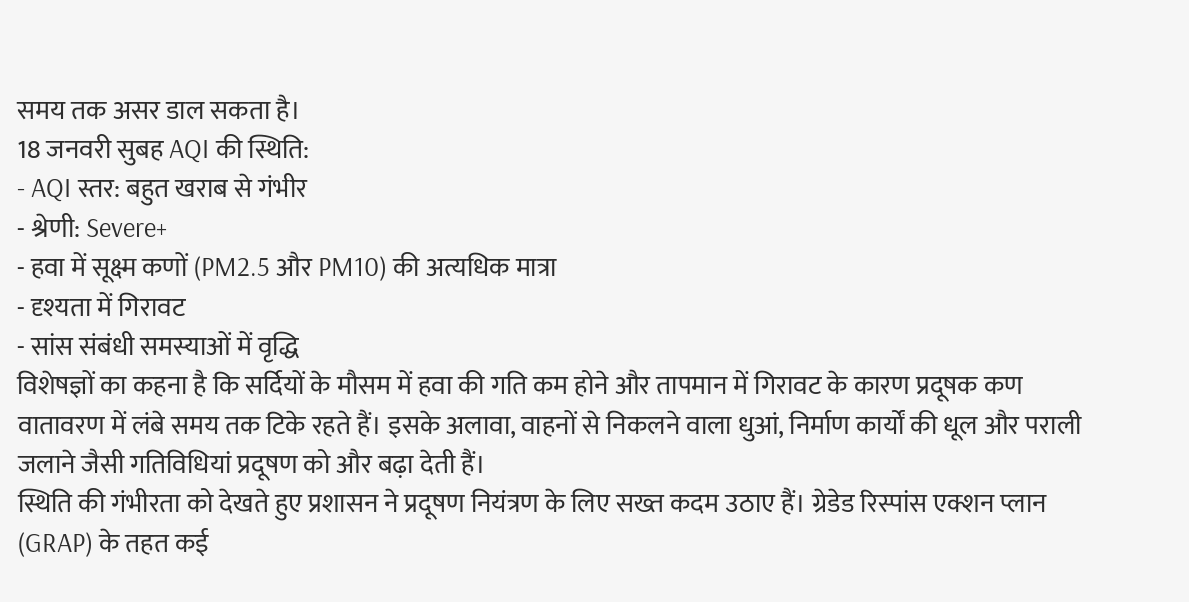समय तक असर डाल सकता है।
18 जनवरी सुबह AQI की स्थिति:
- AQI स्तर: बहुत खराब से गंभीर
- श्रेणी: Severe+
- हवा में सूक्ष्म कणों (PM2.5 और PM10) की अत्यधिक मात्रा
- दृश्यता में गिरावट
- सांस संबंधी समस्याओं में वृद्धि
विशेषज्ञों का कहना है कि सर्दियों के मौसम में हवा की गति कम होने और तापमान में गिरावट के कारण प्रदूषक कण वातावरण में लंबे समय तक टिके रहते हैं। इसके अलावा, वाहनों से निकलने वाला धुआं, निर्माण कार्यों की धूल और पराली जलाने जैसी गतिविधियां प्रदूषण को और बढ़ा देती हैं।
स्थिति की गंभीरता को देखते हुए प्रशासन ने प्रदूषण नियंत्रण के लिए सख्त कदम उठाए हैं। ग्रेडेड रिस्पांस एक्शन प्लान (GRAP) के तहत कई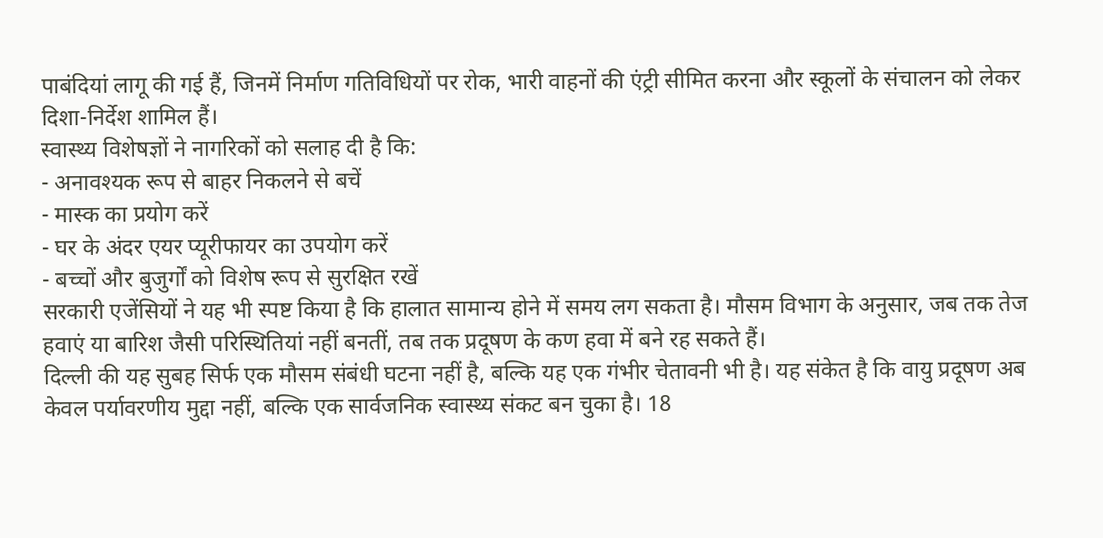पाबंदियां लागू की गई हैं, जिनमें निर्माण गतिविधियों पर रोक, भारी वाहनों की एंट्री सीमित करना और स्कूलों के संचालन को लेकर दिशा-निर्देश शामिल हैं।
स्वास्थ्य विशेषज्ञों ने नागरिकों को सलाह दी है कि:
- अनावश्यक रूप से बाहर निकलने से बचें
- मास्क का प्रयोग करें
- घर के अंदर एयर प्यूरीफायर का उपयोग करें
- बच्चों और बुजुर्गों को विशेष रूप से सुरक्षित रखें
सरकारी एजेंसियों ने यह भी स्पष्ट किया है कि हालात सामान्य होने में समय लग सकता है। मौसम विभाग के अनुसार, जब तक तेज हवाएं या बारिश जैसी परिस्थितियां नहीं बनतीं, तब तक प्रदूषण के कण हवा में बने रह सकते हैं।
दिल्ली की यह सुबह सिर्फ एक मौसम संबंधी घटना नहीं है, बल्कि यह एक गंभीर चेतावनी भी है। यह संकेत है कि वायु प्रदूषण अब केवल पर्यावरणीय मुद्दा नहीं, बल्कि एक सार्वजनिक स्वास्थ्य संकट बन चुका है। 18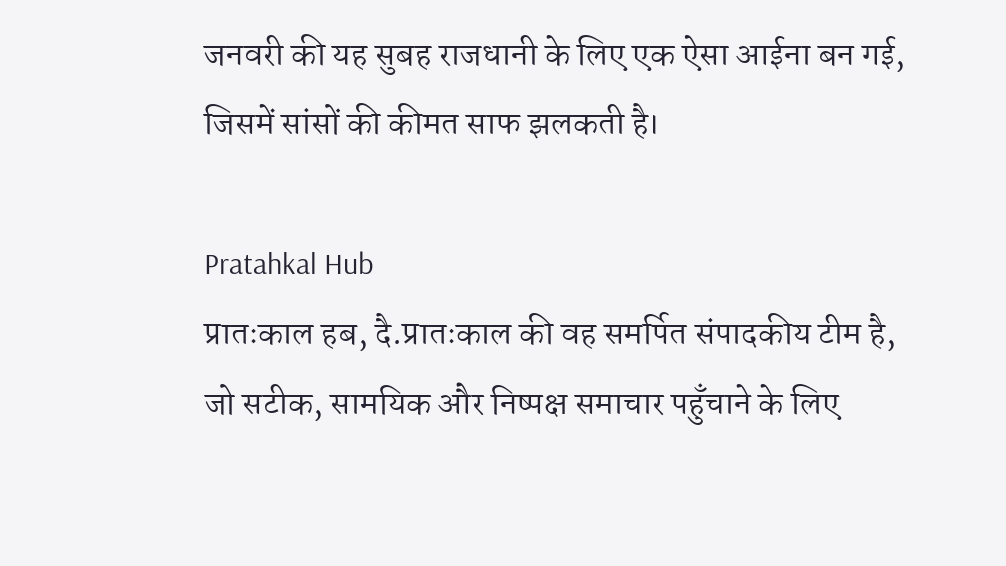जनवरी की यह सुबह राजधानी के लिए एक ऐसा आईना बन गई, जिसमें सांसों की कीमत साफ झलकती है।

Pratahkal Hub
प्रातःकाल हब, दै.प्रातःकाल की वह समर्पित संपादकीय टीम है, जो सटीक, सामयिक और निष्पक्ष समाचार पहुँचाने के लिए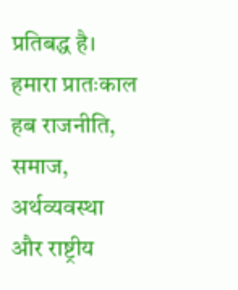प्रतिबद्ध है। हमारा प्रातःकाल हब राजनीति, समाज, अर्थव्यवस्था और राष्ट्रीय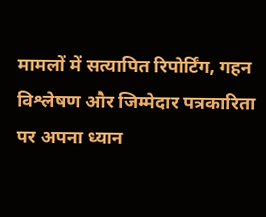मामलों में सत्यापित रिपोर्टिंग, गहन विश्लेषण और जिम्मेदार पत्रकारिता पर अपना ध्यान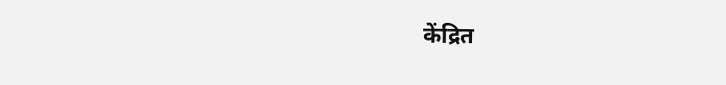केंद्रित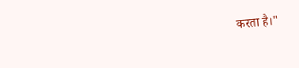करता है।"